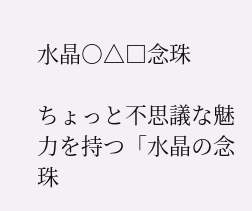水晶○△□念珠

ちょっと不思議な魅力を持つ「水晶の念珠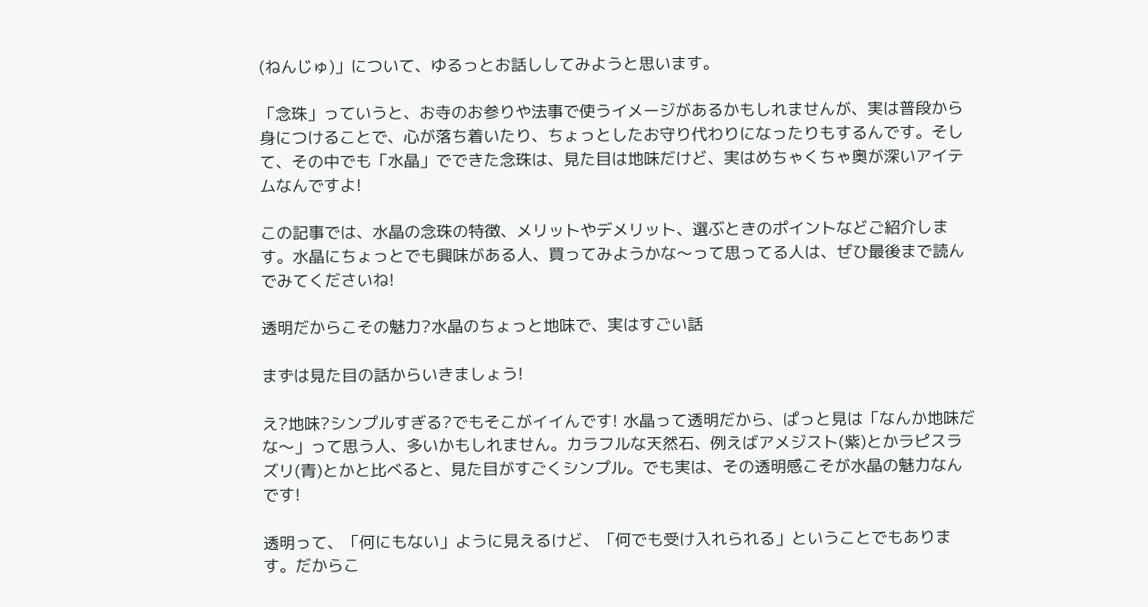(ねんじゅ)」について、ゆるっとお話ししてみようと思います。

「念珠」っていうと、お寺のお参りや法事で使うイメージがあるかもしれませんが、実は普段から身につけることで、心が落ち着いたり、ちょっとしたお守り代わりになったりもするんです。そして、その中でも「水晶」でできた念珠は、見た目は地味だけど、実はめちゃくちゃ奥が深いアイテムなんですよ!

この記事では、水晶の念珠の特徴、メリットやデメリット、選ぶときのポイントなどご紹介します。水晶にちょっとでも興味がある人、買ってみようかな〜って思ってる人は、ぜひ最後まで読んでみてくださいね!

透明だからこその魅力?水晶のちょっと地味で、実はすごい話

まずは見た目の話からいきましょう!

え?地味?シンプルすぎる?でもそこがイイんです! 水晶って透明だから、ぱっと見は「なんか地味だな〜」って思う人、多いかもしれません。カラフルな天然石、例えばアメジスト(紫)とかラピスラズリ(青)とかと比べると、見た目がすごくシンプル。でも実は、その透明感こそが水晶の魅力なんです!

透明って、「何にもない」ように見えるけど、「何でも受け入れられる」ということでもあります。だからこ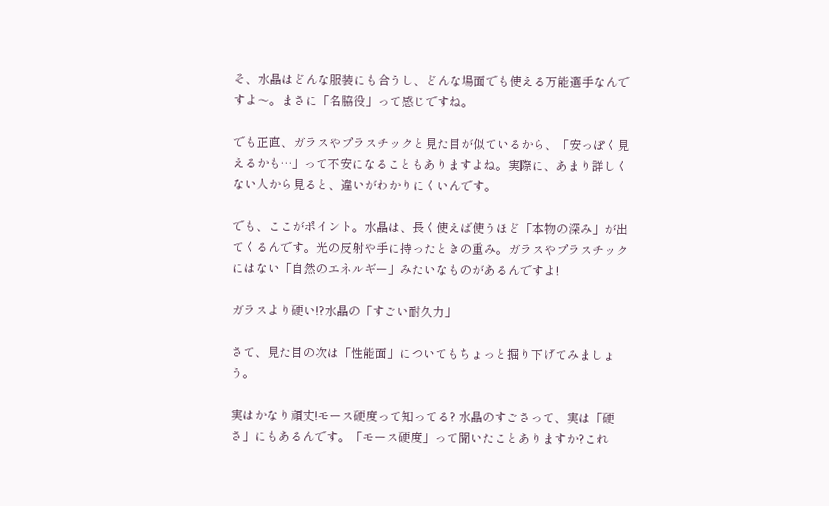そ、水晶はどんな服装にも合うし、どんな場面でも使える万能選手なんですよ〜。まさに「名脇役」って感じですね。

でも正直、ガラスやプラスチックと見た目が似ているから、「安っぽく見えるかも…」って不安になることもありますよね。実際に、あまり詳しくない人から見ると、違いがわかりにくいんです。

でも、ここがポイント。水晶は、長く使えば使うほど「本物の深み」が出てくるんです。光の反射や手に持ったときの重み。ガラスやプラスチックにはない「自然のエネルギー」みたいなものがあるんですよ!

ガラスより硬い!?水晶の「すごい耐久力」

さて、見た目の次は「性能面」についてもちょっと掘り下げてみましょう。

実はかなり頑丈!モース硬度って知ってる? 水晶のすごさって、実は「硬さ」にもあるんです。「モース硬度」って聞いたことありますか?これ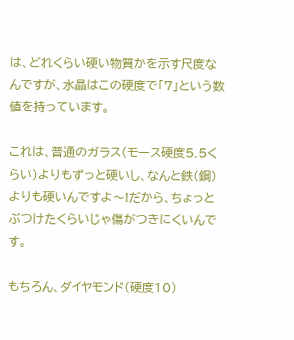は、どれくらい硬い物質かを示す尺度なんですが、水晶はこの硬度で「7」という数値を持っています。

これは、普通のガラス(モース硬度5.5くらい)よりもずっと硬いし、なんと鉄(鋼)よりも硬いんですよ〜!だから、ちょっとぶつけたくらいじゃ傷がつきにくいんです。

もちろん、ダイヤモンド(硬度10)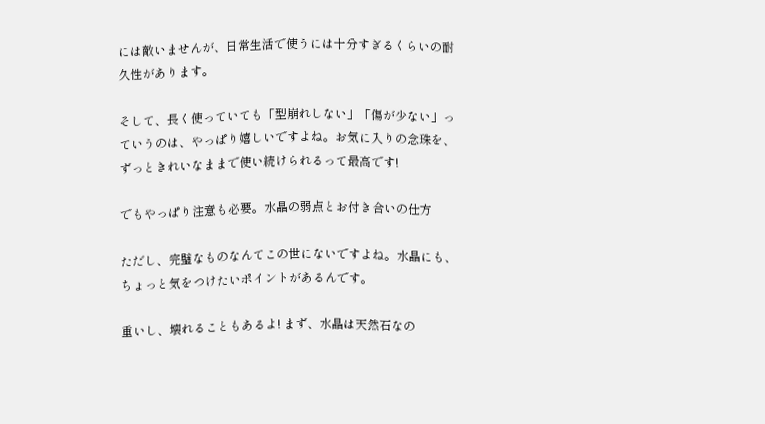には敵いませんが、日常生活で使うには十分すぎるくらいの耐久性があります。

そして、長く使っていても「型崩れしない」「傷が少ない」っていうのは、やっぱり嬉しいですよね。お気に入りの念珠を、ずっときれいなままで使い続けられるって最高です!

でもやっぱり注意も必要。水晶の弱点とお付き合いの仕方

ただし、完璧なものなんてこの世にないですよね。水晶にも、ちょっと気をつけたいポイントがあるんです。

重いし、壊れることもあるよ! まず、水晶は天然石なの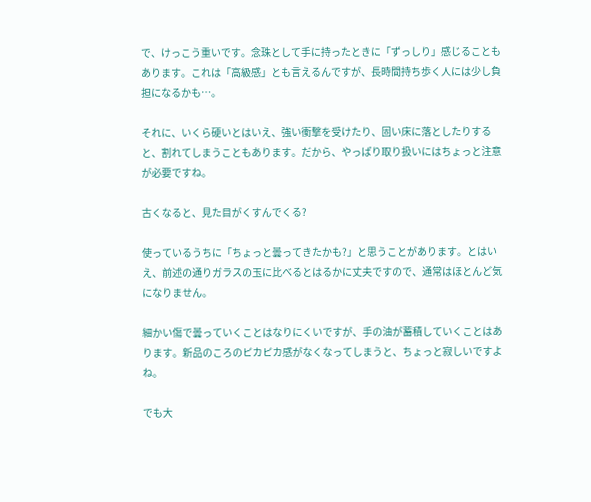で、けっこう重いです。念珠として手に持ったときに「ずっしり」感じることもあります。これは「高級感」とも言えるんですが、長時間持ち歩く人には少し負担になるかも…。

それに、いくら硬いとはいえ、強い衝撃を受けたり、固い床に落としたりすると、割れてしまうこともあります。だから、やっぱり取り扱いにはちょっと注意が必要ですね。

古くなると、見た目がくすんでくる?

使っているうちに「ちょっと曇ってきたかも?」と思うことがあります。とはいえ、前述の通りガラスの玉に比べるとはるかに丈夫ですので、通常はほとんど気になりません。

細かい傷で曇っていくことはなりにくいですが、手の油が蓄積していくことはあります。新品のころのピカピカ感がなくなってしまうと、ちょっと寂しいですよね。

でも大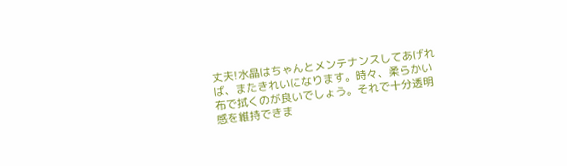丈夫!水晶はちゃんとメンテナンスしてあげれば、またきれいになります。時々、柔らかい布で拭くのが良いでしょう。それで十分透明感を維持できま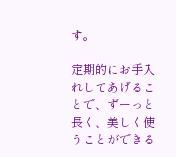す。

定期的にお手入れしてあげることで、ずーっと長く、美しく使うことができる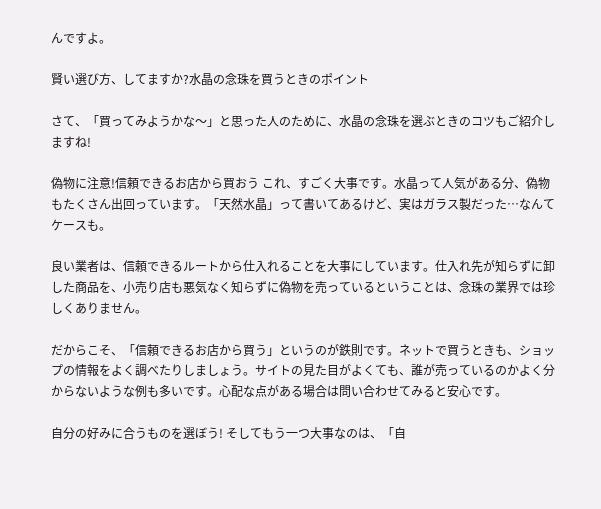んですよ。

賢い選び方、してますか?水晶の念珠を買うときのポイント

さて、「買ってみようかな〜」と思った人のために、水晶の念珠を選ぶときのコツもご紹介しますね!

偽物に注意!信頼できるお店から買おう これ、すごく大事です。水晶って人気がある分、偽物もたくさん出回っています。「天然水晶」って書いてあるけど、実はガラス製だった…なんてケースも。

良い業者は、信頼できるルートから仕入れることを大事にしています。仕入れ先が知らずに卸した商品を、小売り店も悪気なく知らずに偽物を売っているということは、念珠の業界では珍しくありません。

だからこそ、「信頼できるお店から買う」というのが鉄則です。ネットで買うときも、ショップの情報をよく調べたりしましょう。サイトの見た目がよくても、誰が売っているのかよく分からないような例も多いです。心配な点がある場合は問い合わせてみると安心です。

自分の好みに合うものを選ぼう! そしてもう一つ大事なのは、「自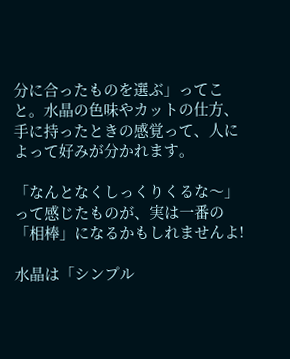分に合ったものを選ぶ」ってこと。水晶の色味やカットの仕方、手に持ったときの感覚って、人によって好みが分かれます。

「なんとなくしっくりくるな〜」って感じたものが、実は一番の「相棒」になるかもしれませんよ!

水晶は「シンプル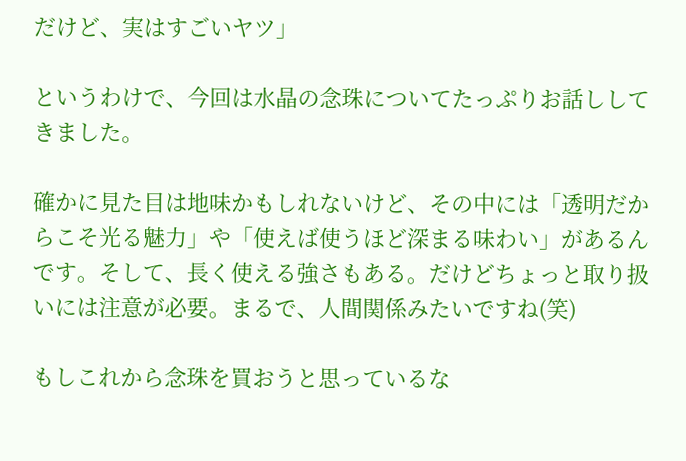だけど、実はすごいヤツ」

というわけで、今回は水晶の念珠についてたっぷりお話ししてきました。

確かに見た目は地味かもしれないけど、その中には「透明だからこそ光る魅力」や「使えば使うほど深まる味わい」があるんです。そして、長く使える強さもある。だけどちょっと取り扱いには注意が必要。まるで、人間関係みたいですね(笑)

もしこれから念珠を買おうと思っているな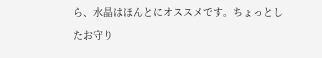ら、水晶はほんとにオススメです。ちょっとしたお守り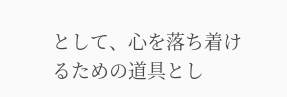として、心を落ち着けるための道具とし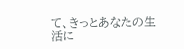て、きっとあなたの生活に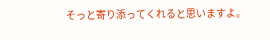そっと寄り添ってくれると思いますよ。